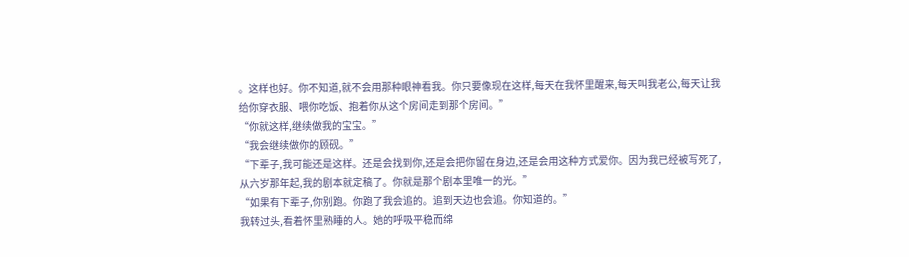。这样也好。你不知道,就不会用那种眼神看我。你只要像现在这样,每天在我怀里醒来,每天叫我老公,每天让我给你穿衣服、喂你吃饭、抱着你从这个房间走到那个房间。”
“你就这样,继续做我的宝宝。”
“我会继续做你的顾砚。”
“下辈子,我可能还是这样。还是会找到你,还是会把你留在身边,还是会用这种方式爱你。因为我已经被写死了,从六岁那年起,我的剧本就定稿了。你就是那个剧本里唯一的光。”
“如果有下辈子,你别跑。你跑了我会追的。追到天边也会追。你知道的。”
我转过头,看着怀里熟睡的人。她的呼吸平稳而绵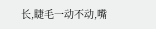长,睫毛一动不动,嘴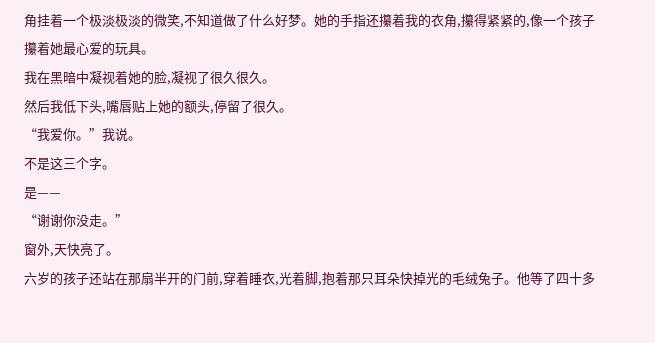角挂着一个极淡极淡的微笑,不知道做了什么好梦。她的手指还攥着我的衣角,攥得紧紧的,像一个孩子攥着她最心爱的玩具。
我在黑暗中凝视着她的脸,凝视了很久很久。
然后我低下头,嘴唇贴上她的额头,停留了很久。
“我爱你。”我说。
不是这三个字。
是——
“谢谢你没走。”
窗外,天快亮了。
六岁的孩子还站在那扇半开的门前,穿着睡衣,光着脚,抱着那只耳朵快掉光的毛绒兔子。他等了四十多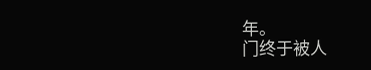年。
门终于被人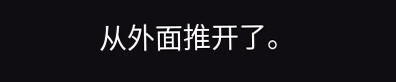从外面推开了。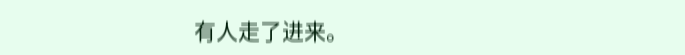有人走了进来。